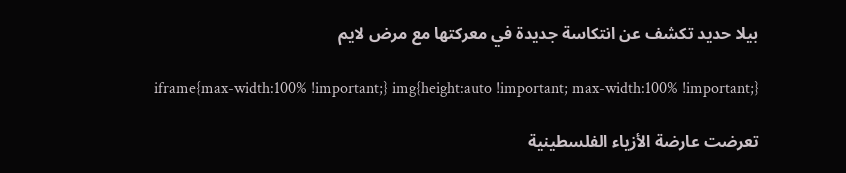بيلا حديد تكشف عن انتكاسة جديدة في معركتها مع مرض لايم

iframe{max-width:100% !important;} img{height:auto !important; max-width:100% !important;}

تعرضت عارضة الأزياء الفلسطينية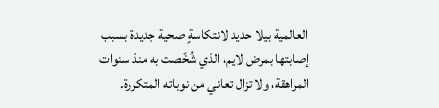العالمية بيلا حديد لانتكاسةٍ صحية جديدة بسبب إصابتها بمرض لايم، الذي شُخّصت به منذ سنوات المراهقة، ولا تزال تعاني من نوباته المتكررة.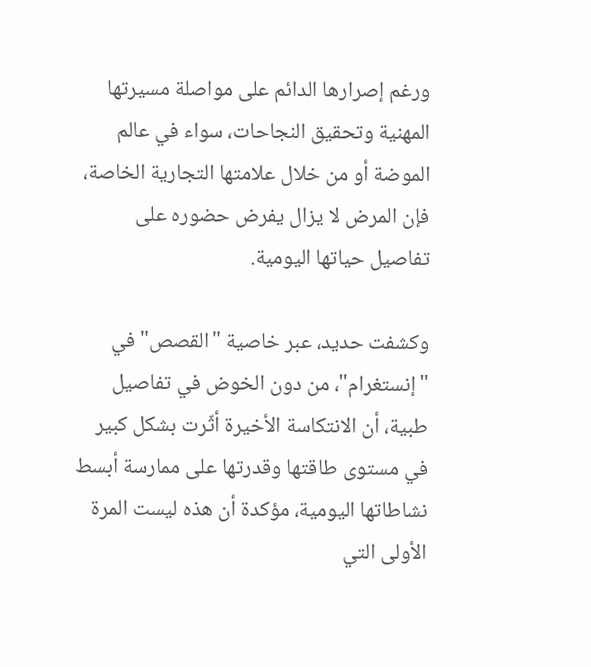ورغم إصرارها الدائم على مواصلة مسيرتها المهنية وتحقيق النجاحات، سواء في عالم الموضة أو من خلال علامتها التجارية الخاصة، فإن المرض لا يزال يفرض حضوره على تفاصيل حياتها اليومية.

وكشفت حديد، عبر خاصية "القصص" في "إنستغرام"، من دون الخوض في تفاصيل طبية، أن الانتكاسة الأخيرة أثّرت بشكل كبير في مستوى طاقتها وقدرتها على ممارسة أبسط نشاطاتها اليومية، مؤكدة أن هذه ليست المرة الأولى التي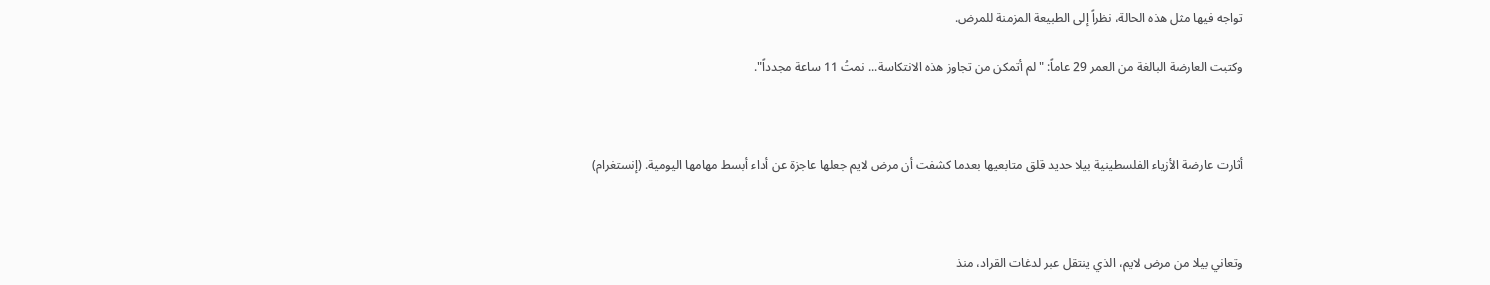تواجه فيها مثل هذه الحالة، نظراً إلى الطبيعة المزمنة للمرض.

وكتبت العارضة البالغة من العمر 29 عاماً: "لم أتمكن من تجاوز هذه الانتكاسة... نمتُ 11 ساعة مجدداً".



أثارت عارضة الأزياء الفلسطينية بيلا حديد قلق متابعيها بعدما كشفت أن مرض لايم جعلها عاجزة عن أداء أبسط مهامها اليومية. (إنستغرام)



وتعاني بيلا من مرض لايم، الذي ينتقل عبر لدغات القراد، منذ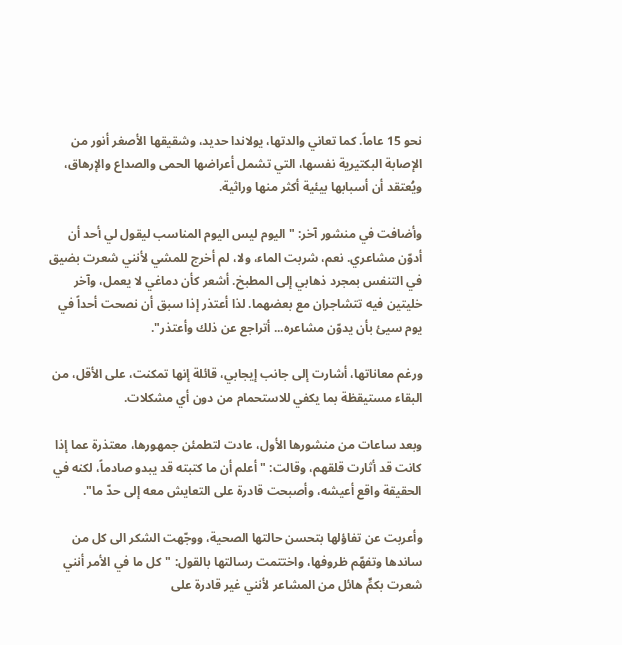نحو 15 عاماً. كما تعاني والدتها، يولاندا حديد، وشقيقها الأصغر أنور من الإصابة البكتيرية نفسها، التي تشمل أعراضها الحمى والصداع والإرهاق، ويُعتقد أن أسبابها بيئية أكثر منها وراثية.

وأضافت في منشور آخر: "اليوم ليس اليوم المناسب ليقول لي أحد أن أدوّن مشاعري. نعم، شربت الماء، ولا، لم أخرج للمشي لأنني شعرت بضيق في التنفس بمجرد ذهابي إلى المطبخ. أشعر كأن دماغي لا يعمل، وآخر خليتين فيه تتشاجران مع بعضهما. لذا أعتذر إذا سبق أن نصحت أحداً في يوم سيئ بأن يدوّن مشاعره... أتراجع عن ذلك وأعتذر".

ورغم معاناتها، أشارت إلى جانب إيجابي، قائلة إنها تمكنت، على الأقل، من البقاء مستيقظة بما يكفي للاستحمام من دون أي مشكلات.

وبعد ساعات من منشورها الأول، عادت لتطمئن جمهورها، معتذرة عما إذا كانت قد أثارت قلقهم، وقالت: "أعلم أن ما كتبته قد يبدو صادماً، لكنه في الحقيقة واقع أعيشه، وأصبحت قادرة على التعايش معه إلى حدّ ما".

وأعربت عن تفاؤلها بتحسن حالتها الصحية، ووجّهت الشكر الى كل من ساندها وتفهّم ظروفها، واختتمت رسالتها بالقول: "كل ما في الأمر أنني شعرت بكمٍّ هائل من المشاعر لأنني غير قادرة على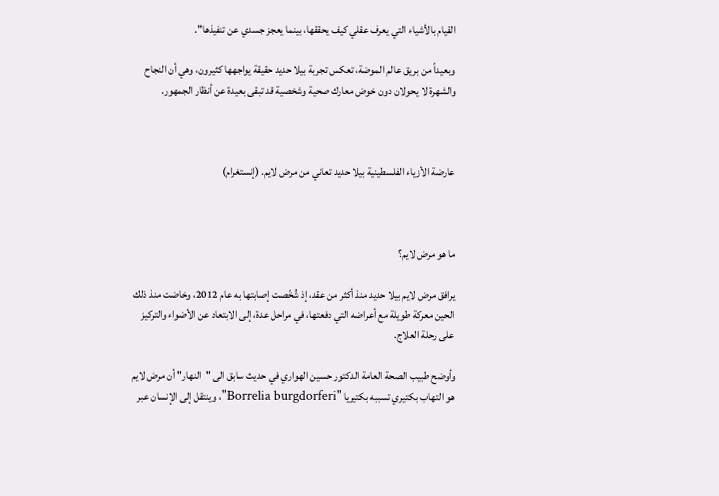القيام بالأشياء التي يعرف عقلي كيف يحققها، بينما يعجز جسدي عن تنفيذها".

وبعيداً من بريق عالم الموضة، تعكس تجربة بيلا حديد حقيقة يواجهها كثيرون، وهي أن النجاح والشهرة لا يحولان دون خوض معارك صحية وشخصية قد تبقى بعيدة عن أنظار الجمهور.



عارضة الأزياء الفلسطينية بيلا حديد تعاني من مرض لايم. (إنستغرام)



ما هو مرض لايم؟

يرافق مرض لايم بيلا حديد منذ أكثر من عقد، إذ شُخّصت إصابتها به عام 2012، وخاضت منذ ذلك الحين معركة طويلة مع أعراضه التي دفعتها، في مراحل عدة، إلى الابتعاد عن الأضواء والتركيز على رحلة العلاج.

وأوضح طبيب الصحة العامة الدكتور حسين الهواري في حديث سابق الى "النهار" أن مرض لايم هو التهاب بكتيري تسببه بكتيريا "Borrelia burgdorferi"، وينتقل إلى الإنسان عبر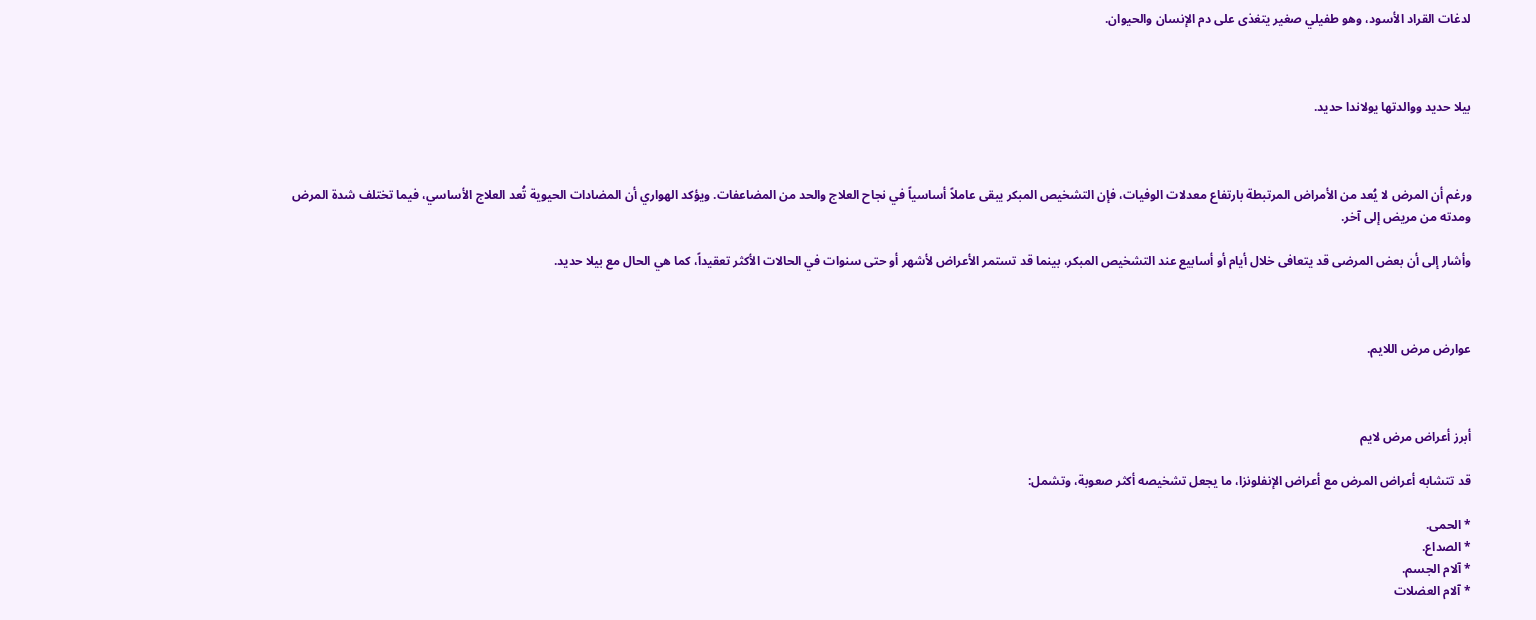لدغات القراد الأسود، وهو طفيلي صغير يتغذى على دم الإنسان والحيوان.



بيلا حديد ووالدتها يولاندا حديد.



ورغم أن المرض لا يُعد من الأمراض المرتبطة بارتفاع معدلات الوفيات، فإن التشخيص المبكر يبقى عاملاً أساسياً في نجاح العلاج والحد من المضاعفات. ويؤكد الهواري أن المضادات الحيوية تُعد العلاج الأساسي، فيما تختلف شدة المرض ومدته من مريض إلى آخر.

وأشار إلى أن بعض المرضى قد يتعافى خلال أيام أو أسابيع عند التشخيص المبكر، بينما قد تستمر الأعراض لأشهر أو حتى سنوات في الحالات الأكثر تعقيداً، كما هي الحال مع بيلا حديد.



عوارض مرض اللايم.



أبرز أعراض مرض لايم

قد تتشابه أعراض المرض مع أعراض الإنفلونزا، ما يجعل تشخيصه أكثر صعوبة، وتشمل:

* الحمى.
* الصداع.
* آلام الجسم.
* آلام العضلات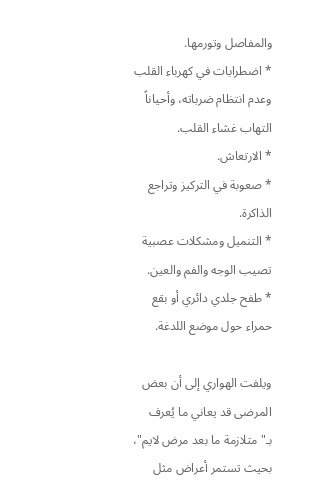والمفاصل وتورمها.
* اضطرابات في كهرباء القلب وعدم انتظام ضرباته، وأحياناً التهاب غشاء القلب.
* الارتعاش.
* صعوبة في التركيز وتراجع الذاكرة.
* التنميل ومشكلات عصبية تصيب الوجه والفم والعين.
* طفح جلدي دائري أو بقع حمراء حول موضع اللدغة.

ويلفت الهواري إلى أن بعض المرضى قد يعاني ما يُعرف بـ"متلازمة ما بعد مرض لايم"، بحيث تستمر أعراض مثل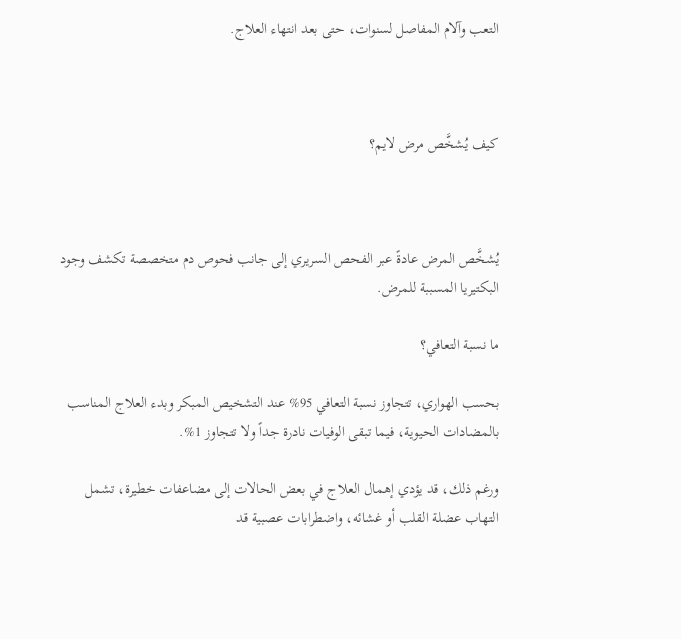التعب وآلام المفاصل لسنوات، حتى بعد انتهاء العلاج.



كيف يُشخَّص مرض لايم؟



يُشخَّص المرض عادةً عبر الفحص السريري إلى جانب فحوص دم متخصصة تكشف وجود البكتيريا المسببة للمرض.

ما نسبة التعافي؟

بحسب الهواري، تتجاوز نسبة التعافي 95% عند التشخيص المبكر وبدء العلاج المناسب بالمضادات الحيوية، فيما تبقى الوفيات نادرة جداً ولا تتجاوز 1%.

ورغم ذلك، قد يؤدي إهمال العلاج في بعض الحالات إلى مضاعفات خطيرة، تشمل التهاب عضلة القلب أو غشائه، واضطرابات عصبية قد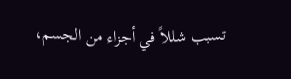تسبب شللاً في أجزاء من الجسم،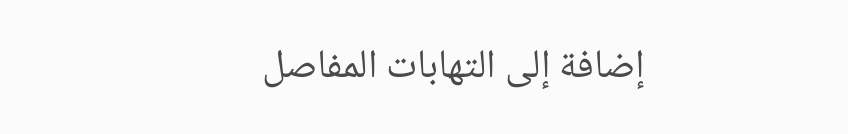إضافة إلى التهابات المفاصل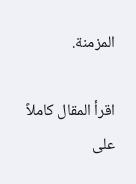المزمنة.

اقرأ المقال كاملاً على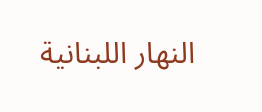النهار اللبنانية